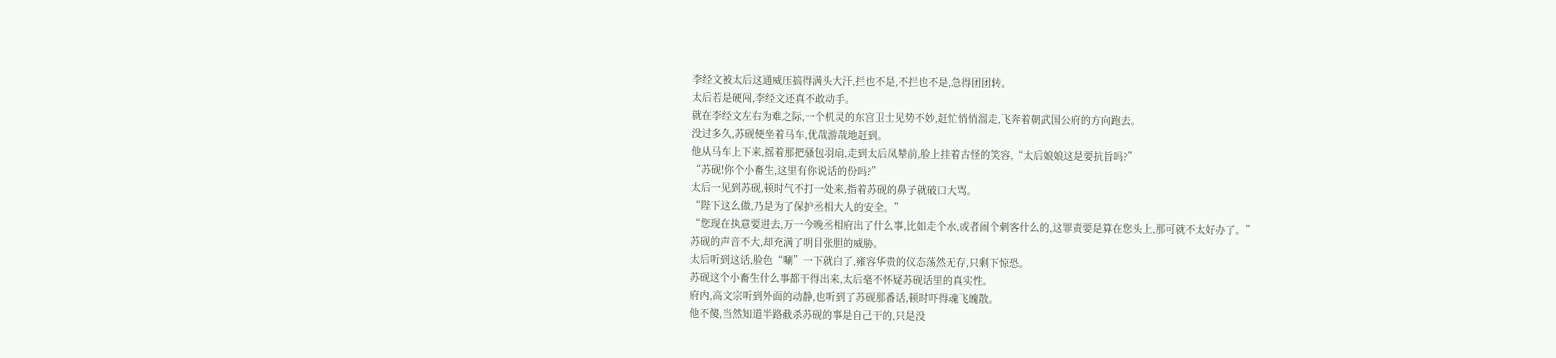李经文被太后这通威压搞得满头大汗,拦也不是,不拦也不是,急得团团转。
太后若是硬闯,李经文还真不敢动手。
就在李经文左右为难之际,一个机灵的东宫卫士见势不妙,赶忙悄悄溜走,飞奔着朝武国公府的方向跑去。
没过多久,苏砚便坐着马车,优哉游哉地赶到。
他从马车上下来,摇着那把骚包羽扇,走到太后凤辇前,脸上挂着古怪的笑容,“太后娘娘这是要抗旨吗?”
“苏砚!你个小畜生,这里有你说话的份吗?”
太后一见到苏砚,顿时气不打一处来,指着苏砚的鼻子就破口大骂。
“陛下这么做,乃是为了保护丞相大人的安全。”
“您现在执意要进去,万一今晚丞相府出了什么事,比如走个水,或者闹个刺客什么的,这罪责要是算在您头上,那可就不太好办了。”
苏砚的声音不大,却充满了明目张胆的威胁。
太后听到这话,脸色“唰”一下就白了,雍容华贵的仪态荡然无存,只剩下惊恐。
苏砚这个小畜生什么事都干得出来,太后毫不怀疑苏砚话里的真实性。
府内,高文宗听到外面的动静,也听到了苏砚那番话,顿时吓得魂飞魄散。
他不傻,当然知道半路截杀苏砚的事是自己干的,只是没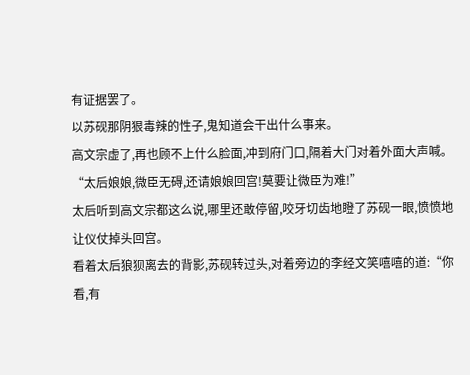有证据罢了。
以苏砚那阴狠毒辣的性子,鬼知道会干出什么事来。
高文宗虚了,再也顾不上什么脸面,冲到府门口,隔着大门对着外面大声喊。
“太后娘娘,微臣无碍,还请娘娘回宫!莫要让微臣为难!”
太后听到高文宗都这么说,哪里还敢停留,咬牙切齿地瞪了苏砚一眼,愤愤地让仪仗掉头回宫。
看着太后狼狈离去的背影,苏砚转过头,对着旁边的李经文笑嘻嘻的道:“你看,有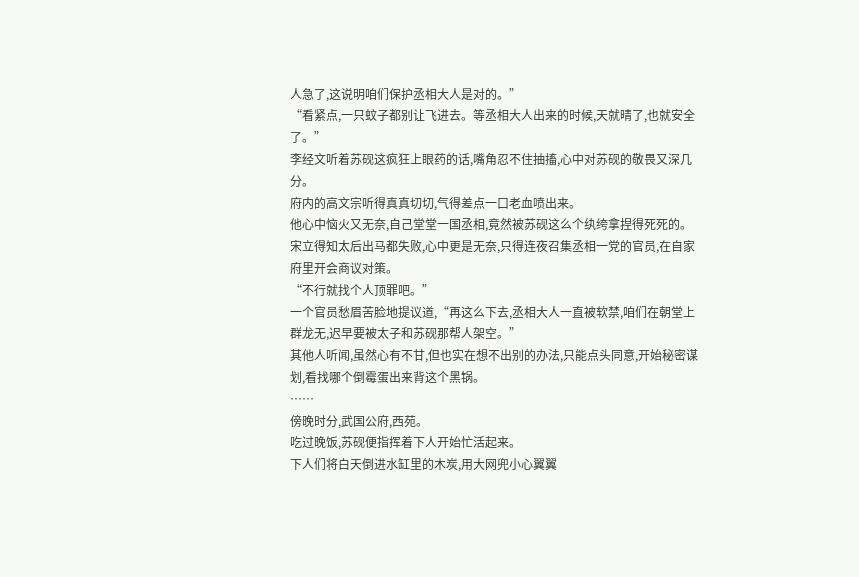人急了,这说明咱们保护丞相大人是对的。”
“看紧点,一只蚊子都别让飞进去。等丞相大人出来的时候,天就晴了,也就安全了。”
李经文听着苏砚这疯狂上眼药的话,嘴角忍不住抽搐,心中对苏砚的敬畏又深几分。
府内的高文宗听得真真切切,气得差点一口老血喷出来。
他心中恼火又无奈,自己堂堂一国丞相,竟然被苏砚这么个纨绔拿捏得死死的。
宋立得知太后出马都失败,心中更是无奈,只得连夜召集丞相一党的官员,在自家府里开会商议对策。
“不行就找个人顶罪吧。”
一个官员愁眉苦脸地提议道,“再这么下去,丞相大人一直被软禁,咱们在朝堂上群龙无,迟早要被太子和苏砚那帮人架空。”
其他人听闻,虽然心有不甘,但也实在想不出别的办法,只能点头同意,开始秘密谋划,看找哪个倒霉蛋出来背这个黑锅。
……
傍晚时分,武国公府,西苑。
吃过晚饭,苏砚便指挥着下人开始忙活起来。
下人们将白天倒进水缸里的木炭,用大网兜小心翼翼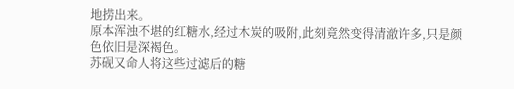地捞出来。
原本浑浊不堪的红糖水,经过木炭的吸附,此刻竟然变得清澈许多,只是颜色依旧是深褐色。
苏砚又命人将这些过滤后的糖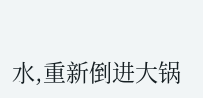水,重新倒进大锅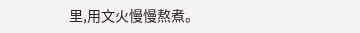里,用文火慢慢熬煮。